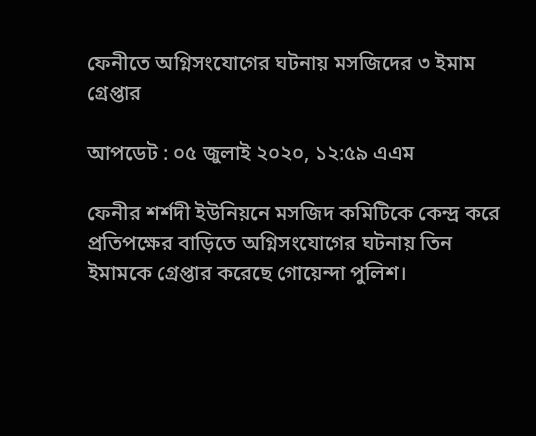ফেনীতে অগ্নিসংযোগের ঘটনায় মসজিদের ৩ ইমাম গ্রেপ্তার

আপডেট : ০৫ জুলাই ২০২০, ১২:৫৯ এএম

ফেনীর শর্শদী ইউনিয়নে মসজিদ কমিটিকে কেন্দ্র করে প্রতিপক্ষের বাড়িতে অগ্নিসংযোগের ঘটনায় তিন ইমামকে গ্রেপ্তার করেছে গোয়েন্দা পুলিশ।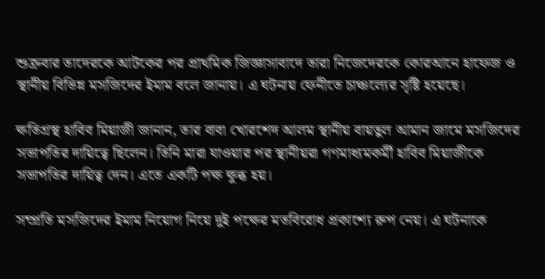শুক্রবার তাদেরকে আটকের পর প্রাথমিক জিজ্ঞাসাবাদে তারা নিজেদেরকে কোরআনে হাফেজ ও স্থানীয় বিভিন্ন মসজিদের ইমাম বলে জানায়। এ ঘটনায় ফেনীতে চাঞ্চল্যের সৃষ্টি হয়েছে।

ক্ষতিগ্রস্থ হাবিব মিয়াজী জানান, তার বাবা খোরশেদ আলম স্থানীয় বায়তুল আমান জামে মসজিদের সভাপতির দায়িত্বে ছিলেন। তিনি মারা যাওয়ার পর স্থানীয়রা গণমাধ্যমকর্মী হাবিব মিয়াজীকে সভাপতির দায়িত্ব দেন। এতে একটি পক্ষ ক্ষুব্ধ হয়।

সম্প্রতি মসজিদের ইমাম নিয়োগ নিয়ে দুই পক্ষের মতবিরোধ প্রকাশ্যে রুপ নেয়। এ ঘটনাকে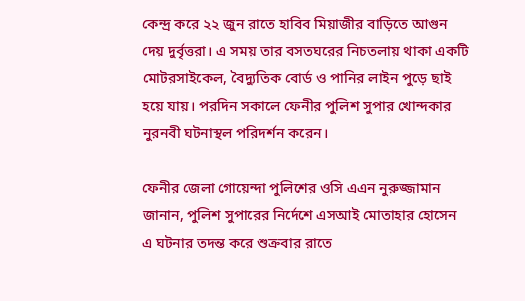কেন্দ্র করে ২২ জুন রাতে হাবিব মিয়াজীর বাড়িতে আগুন দেয় দুর্বৃত্তরা। এ সময় তার বসতঘরের নিচতলায় থাকা একটি মোটরসাইকেল, বৈদ্যুতিক বোর্ড ও পানির লাইন পুড়ে ছাই হয়ে যায়। পরদিন সকালে ফেনীর পুলিশ সুপার খোন্দকার নুরনবী ঘটনাস্থল পরিদর্শন করেন।

ফেনীর জেলা গোয়েন্দা পুলিশের ওসি এএন নুরুজ্জামান জানান, পুলিশ সুপারের নির্দেশে এসআই মোতাহার হোসেন এ ঘটনার তদন্ত করে শুক্রবার রাতে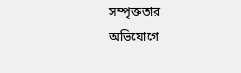সম্পৃক্ততার অভিযোগে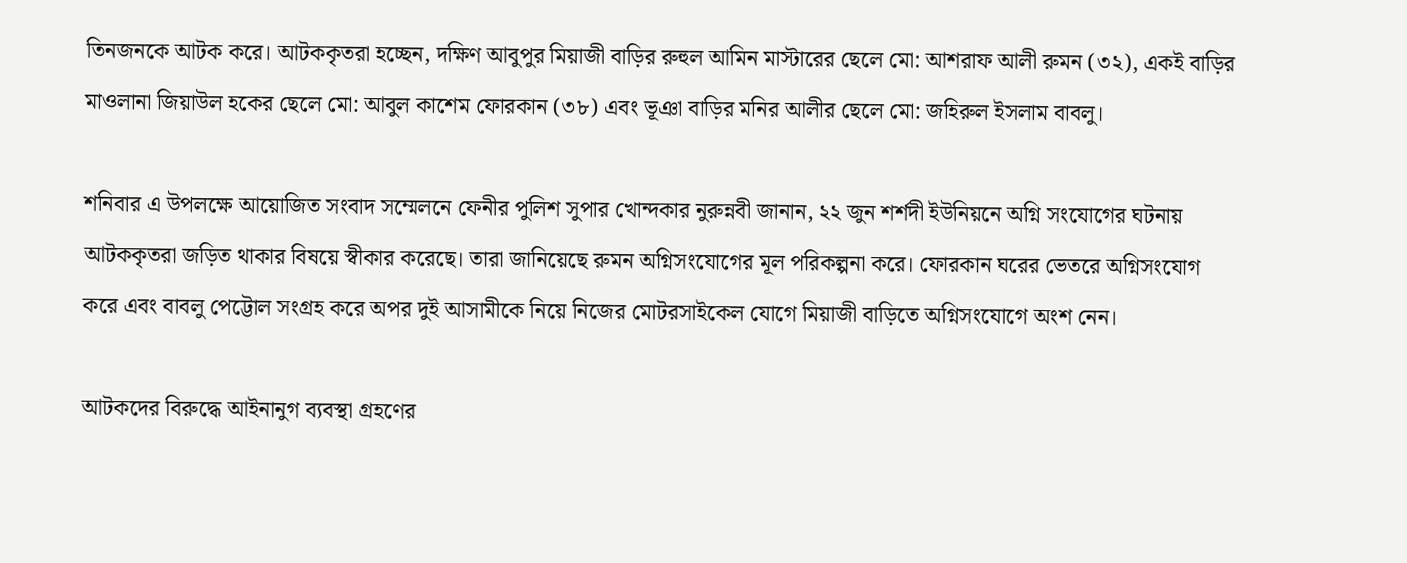তিনজনকে আটক করে। আটককৃতরা হচ্ছেন, দক্ষিণ আবুপুর মিয়াজী বাড়ির রুহুল আমিন মাস্টারের ছেলে মো: আশরাফ আলী রুমন (৩২), একই বাড়ির মাওলানা জিয়াউল হকের ছেলে মো: আবুল কাশেম ফোরকান (৩৮) এবং ভূঞা বাড়ির মনির আলীর ছেলে মো: জহিরুল ইসলাম বাবলু।

শনিবার এ উপলক্ষে আয়োজিত সংবাদ সম্মেলনে ফেনীর পুলিশ সুপার খোন্দকার নুরুন্নবী জানান, ২২ জুন শর্শদী ইউনিয়নে অগ্নি সংযোগের ঘটনায় আটককৃতরা জড়িত থাকার বিষয়ে স্বীকার করেছে। তারা জানিয়েছে রুমন অগ্নিসংযোগের মূল পরিকল্পনা করে। ফোরকান ঘরের ভেতরে অগ্নিসংযোগ করে এবং বাবলু পেট্টোল সংগ্রহ করে অপর দুই আসামীকে নিয়ে নিজের মোটরসাইকেল যোগে মিয়াজী বাড়িতে অগ্নিসংযোগে অংশ নেন।

আটকদের বিরুদ্ধে আইনানুগ ব্যবস্থা গ্রহণের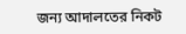জন্য আদালতের নিকট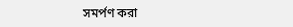সমর্পণ করা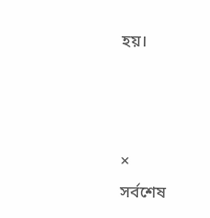হয়।



×
সর্বশেষ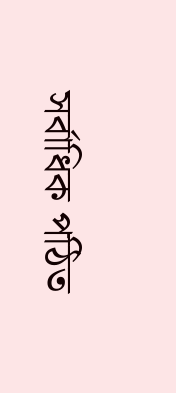সর্বাধিক পঠিত